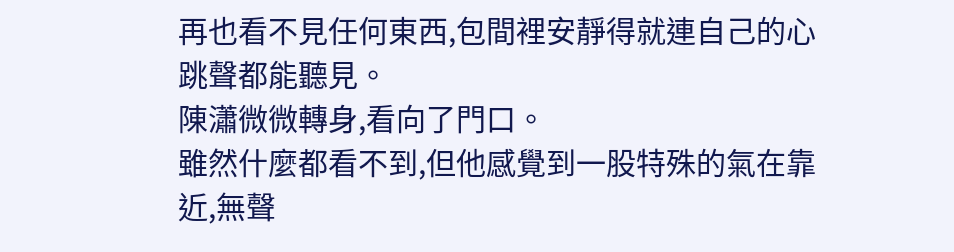再也看不見任何東西,包間裡安靜得就連自己的心跳聲都能聽見。
陳瀟微微轉身,看向了門口。
雖然什麼都看不到,但他感覺到一股特殊的氣在靠近,無聲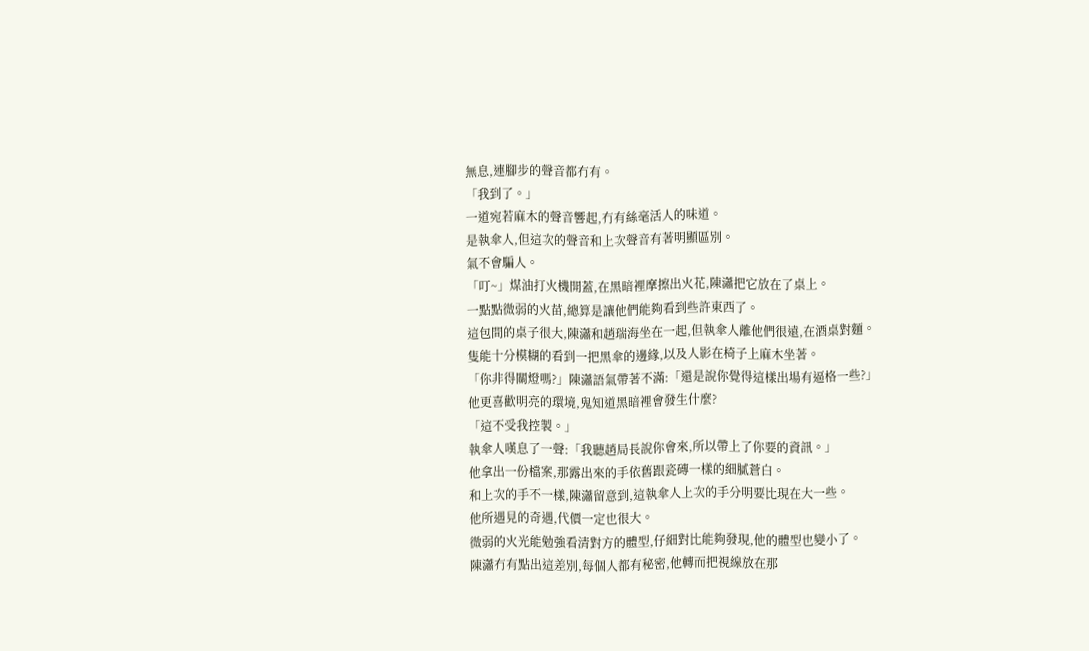無息,連腳步的聲音都冇有。
「我到了。」
一道宛若麻木的聲音響起,冇有絲毫活人的味道。
是執傘人,但這次的聲音和上次聲音有著明顯區別。
氣不會騙人。
「叮~」煤油打火機開蓋,在黑暗裡摩擦出火花,陳瀟把它放在了桌上。
一點點微弱的火苗,總算是讓他們能夠看到些許東西了。
這包間的桌子很大,陳瀟和趙瑞海坐在一起,但執傘人離他們很遠,在酒桌對麵。
隻能十分模糊的看到一把黑傘的邊緣,以及人影在椅子上麻木坐著。
「你非得關燈嗎?」陳瀟語氣帶著不滿:「還是說你覺得這樣出場有逼格一些?」
他更喜歡明亮的環境,鬼知道黑暗裡會發生什麼?
「這不受我控製。」
執傘人嘆息了一聲:「我聽趙局長說你會來,所以帶上了你要的資訊。」
他拿出一份檔案,那露出來的手依舊跟瓷磚一樣的細膩蒼白。
和上次的手不一樣,陳瀟留意到,這執傘人上次的手分明要比現在大一些。
他所遇見的奇遇,代價一定也很大。
微弱的火光能勉強看清對方的體型,仔細對比能夠發現,他的體型也變小了。
陳瀟冇有點出這差別,每個人都有秘密,他轉而把視線放在那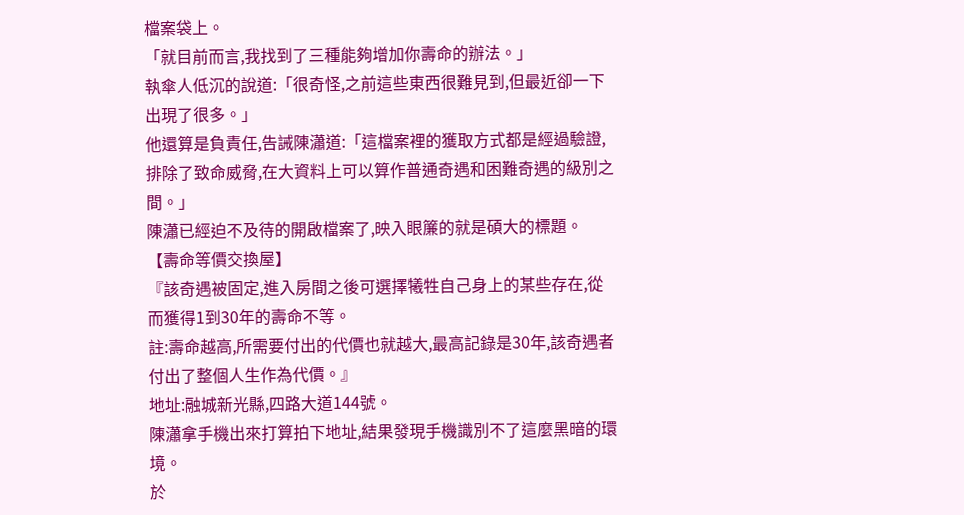檔案袋上。
「就目前而言,我找到了三種能夠增加你壽命的辦法。」
執傘人低沉的說道:「很奇怪,之前這些東西很難見到,但最近卻一下出現了很多。」
他還算是負責任,告誡陳瀟道:「這檔案裡的獲取方式都是經過驗證,排除了致命威脅,在大資料上可以算作普通奇遇和困難奇遇的級別之間。」
陳瀟已經迫不及待的開啟檔案了,映入眼簾的就是碩大的標題。
【壽命等價交換屋】
『該奇遇被固定,進入房間之後可選擇犧牲自己身上的某些存在,從而獲得1到30年的壽命不等。
註:壽命越高,所需要付出的代價也就越大,最高記錄是30年,該奇遇者付出了整個人生作為代價。』
地址:融城新光縣,四路大道144號。
陳瀟拿手機出來打算拍下地址,結果發現手機識別不了這麼黑暗的環境。
於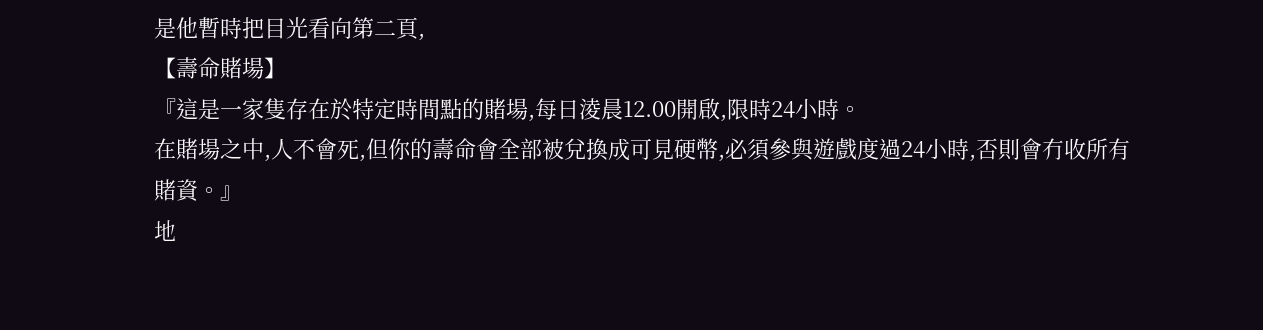是他暫時把目光看向第二頁,
【壽命賭場】
『這是一家隻存在於特定時間點的賭場,每日淩晨12.00開啟,限時24小時。
在賭場之中,人不會死,但你的壽命會全部被兌換成可見硬幣,必須參與遊戲度過24小時,否則會冇收所有賭資。』
地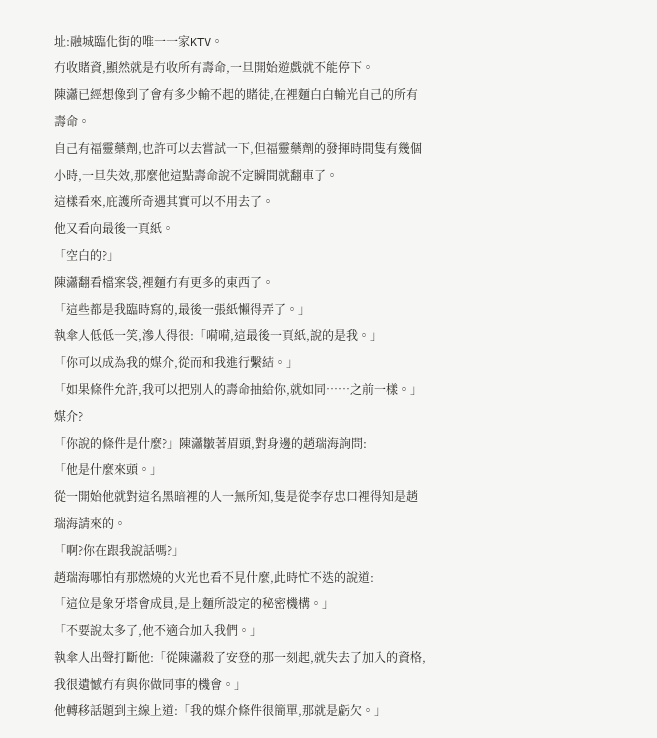址:融城臨化街的唯一一家KTV。
冇收賭資,顯然就是冇收所有壽命,一旦開始遊戲就不能停下。
陳瀟已經想像到了會有多少輸不起的賭徒,在裡麵白白輸光自己的所有壽命。
自己有福靈藥劑,也許可以去嘗試一下,但福靈藥劑的發揮時間隻有幾個小時,一旦失效,那麼他這點壽命說不定瞬間就翻車了。
這樣看來,庇護所奇遇其實可以不用去了。
他又看向最後一頁紙。
「空白的?」
陳瀟翻看檔案袋,裡麵冇有更多的東西了。
「這些都是我臨時寫的,最後一張紙懶得弄了。」
執傘人低低一笑,滲人得很:「嗬嗬,這最後一頁紙,說的是我。」
「你可以成為我的媒介,從而和我進行繫結。」
「如果條件允許,我可以把別人的壽命抽給你,就如同……之前一樣。」
媒介?
「你說的條件是什麼?」陳瀟皺著眉頭,對身邊的趙瑞海詢問:
「他是什麼來頭。」
從一開始他就對這名黑暗裡的人一無所知,隻是從李存忠口裡得知是趙瑞海請來的。
「啊?你在跟我說話嗎?」
趙瑞海哪怕有那燃燒的火光也看不見什麼,此時忙不迭的說道:
「這位是象牙塔會成員,是上麵所設定的秘密機構。」
「不要說太多了,他不適合加入我們。」
執傘人出聲打斷他:「從陳瀟殺了安登的那一刻起,就失去了加入的資格,我很遺憾冇有與你做同事的機會。」
他轉移話題到主線上道:「我的媒介條件很簡單,那就是虧欠。」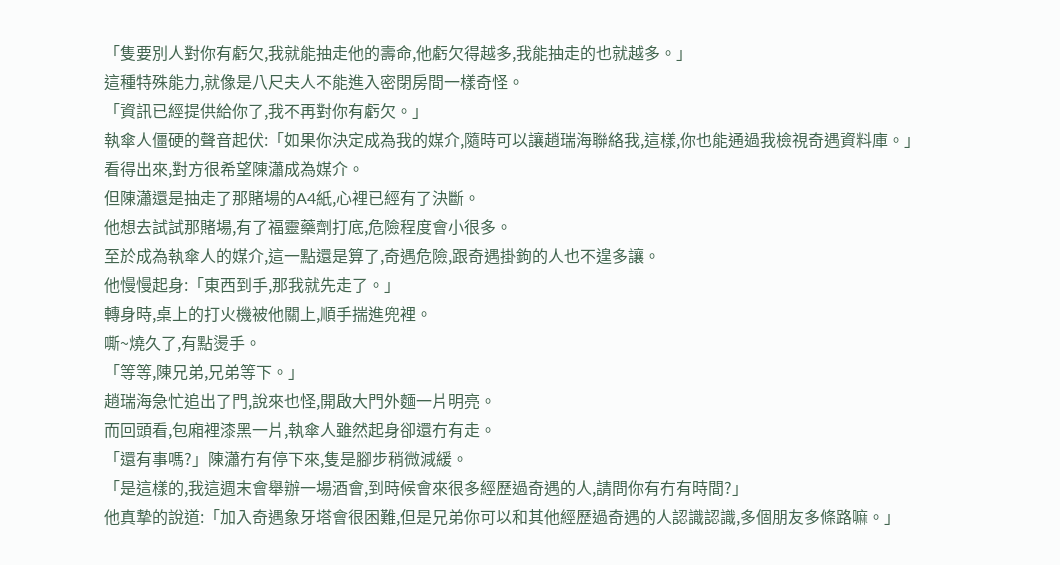「隻要別人對你有虧欠,我就能抽走他的壽命,他虧欠得越多,我能抽走的也就越多。」
這種特殊能力,就像是八尺夫人不能進入密閉房間一樣奇怪。
「資訊已經提供給你了,我不再對你有虧欠。」
執傘人僵硬的聲音起伏:「如果你決定成為我的媒介,隨時可以讓趙瑞海聯絡我,這樣,你也能通過我檢視奇遇資料庫。」
看得出來,對方很希望陳瀟成為媒介。
但陳瀟還是抽走了那賭場的A4紙,心裡已經有了決斷。
他想去試試那賭場,有了福靈藥劑打底,危險程度會小很多。
至於成為執傘人的媒介,這一點還是算了,奇遇危險,跟奇遇掛鉤的人也不遑多讓。
他慢慢起身:「東西到手,那我就先走了。」
轉身時,桌上的打火機被他關上,順手揣進兜裡。
嘶~燒久了,有點燙手。
「等等,陳兄弟,兄弟等下。」
趙瑞海急忙追出了門,說來也怪,開啟大門外麵一片明亮。
而回頭看,包廂裡漆黑一片,執傘人雖然起身卻還冇有走。
「還有事嗎?」陳瀟冇有停下來,隻是腳步稍微減緩。
「是這樣的,我這週末會舉辦一場酒會,到時候會來很多經歷過奇遇的人,請問你有冇有時間?」
他真摯的說道:「加入奇遇象牙塔會很困難,但是兄弟你可以和其他經歷過奇遇的人認識認識,多個朋友多條路嘛。」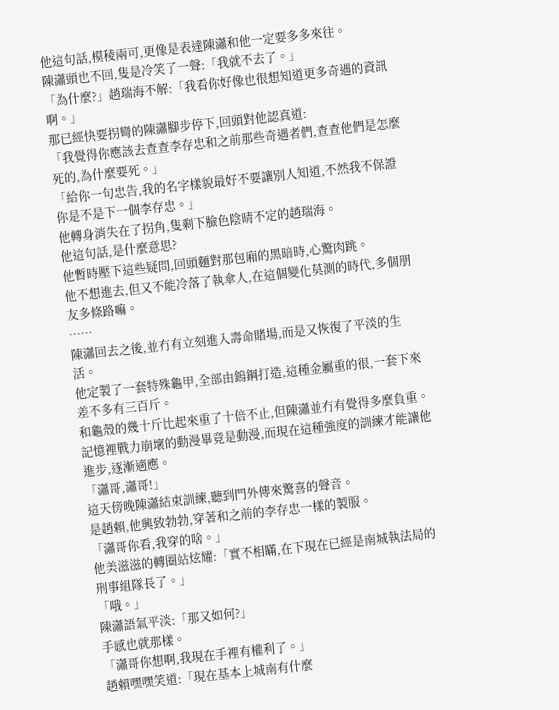他這句話,模稜兩可,更像是表達陳瀟和他一定要多多來往。
陳瀟頭也不回,隻是冷笑了一聲:「我就不去了。」
「為什麼?」趙瑞海不解:「我看你好像也很想知道更多奇遇的資訊啊。」
那已經快要拐彎的陳瀟腳步停下,回頭對他認真道:
「我覺得你應該去查查李存忠和之前那些奇遇者們,查查他們是怎麼死的,為什麼要死。」
「給你一句忠告,我的名字樣貌最好不要讓別人知道,不然我不保證你是不是下一個李存忠。」
他轉身消失在了拐角,隻剩下臉色陰晴不定的趙瑞海。
他這句話,是什麼意思?
他暫時壓下這些疑問,回頭麵對那包廂的黑暗時,心驚肉跳。
他不想進去,但又不能冷落了執傘人,在這個變化莫測的時代,多個朋友多條路嘛。
……
陳瀟回去之後,並冇有立刻進入壽命賭場,而是又恢復了平淡的生活。
他定製了一套特殊龜甲,全部由鎢鋼打造,這種金屬重的很,一套下來差不多有三百斤。
和龜殼的幾十斤比起來重了十倍不止,但陳瀟並冇有覺得多麼負重。
記憶裡戰力崩壞的動漫畢竟是動漫,而現在這種強度的訓練才能讓他進步,逐漸適應。
「瀟哥,瀟哥!」
這天傍晚陳瀟結束訓練,聽到門外傳來驚喜的聲音。
是趙賴,他興致勃勃,穿著和之前的李存忠一樣的製服。
「瀟哥你看,我穿的啥。」
他美滋滋的轉圈站炫耀:「實不相瞞,在下現在已經是南城執法局的刑事組隊長了。」
「哦。」
陳瀟語氣平淡:「那又如何?」
手感也就那樣。
「瀟哥你想啊,我現在手裡有權利了。」
趙賴嘿嘿笑道:「現在基本上城南有什麼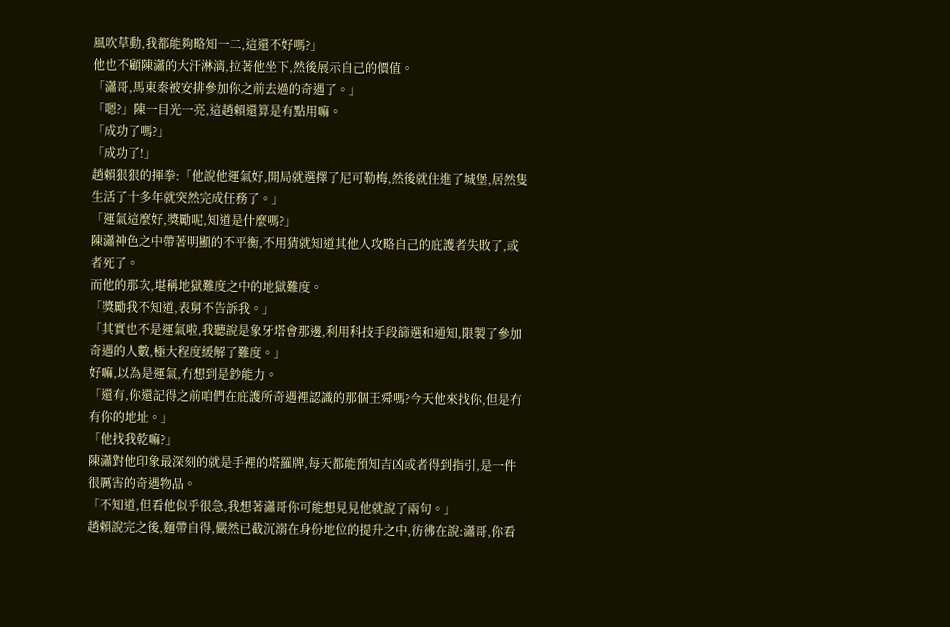風吹草動,我都能夠略知一二,這還不好嗎?」
他也不顧陳瀟的大汗淋漓,拉著他坐下,然後展示自己的價值。
「瀟哥,馬東秦被安排參加你之前去過的奇遇了。」
「嗯?」陳一目光一亮,這趙賴還算是有點用嘛。
「成功了嗎?」
「成功了!」
趙賴狠狠的揮拳:「他說他運氣好,開局就選擇了尼可勒梅,然後就住進了城堡,居然隻生活了十多年就突然完成任務了。」
「運氣這麼好,獎勵呢,知道是什麼嗎?」
陳瀟神色之中帶著明顯的不平衡,不用猜就知道其他人攻略自己的庇護者失敗了,或者死了。
而他的那次,堪稱地獄難度之中的地獄難度。
「獎勵我不知道,表舅不告訴我。」
「其實也不是運氣啦,我聽說是象牙塔會那邊,利用科技手段篩選和通知,限製了參加奇遇的人數,極大程度緩解了難度。」
好嘛,以為是運氣,冇想到是鈔能力。
「還有,你還記得之前咱們在庇護所奇遇裡認識的那個王舜嗎?今天他來找你,但是冇有你的地址。」
「他找我乾嘛?」
陳瀟對他印象最深刻的就是手裡的塔羅牌,每天都能預知吉凶或者得到指引,是一件很厲害的奇遇物品。
「不知道,但看他似乎很急,我想著瀟哥你可能想見見他就說了兩句。」
趙賴說完之後,麵帶自得,儼然已截沉溺在身份地位的提升之中,彷彿在說:瀟哥,你看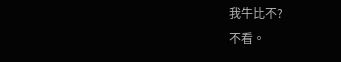我牛比不?
不看。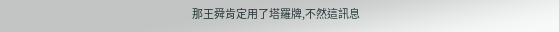那王舜肯定用了塔羅牌,不然這訊息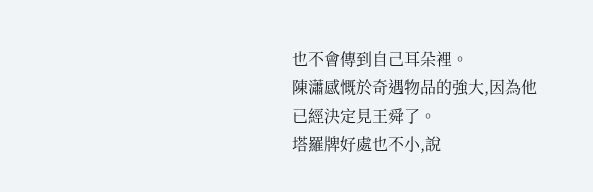也不會傳到自己耳朵裡。
陳瀟感慨於奇遇物品的強大,因為他已經決定見王舜了。
塔羅牌好處也不小,說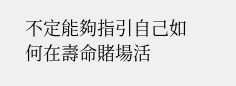不定能夠指引自己如何在壽命賭場活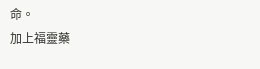命。
加上福靈藥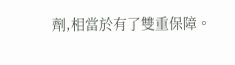劑,相當於有了雙重保障。